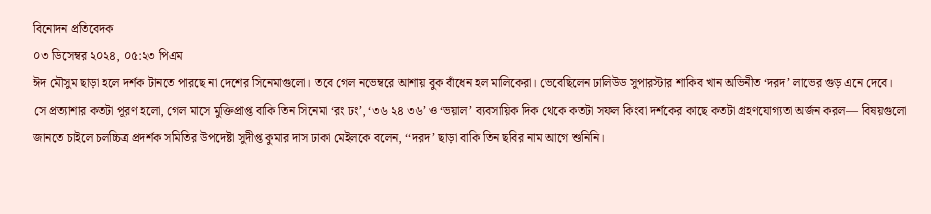বিনোদন প্রতিবেদক
০৩ ডিসেম্বর ২০২৪, ০৫:২৩ পিএম
ঈদ মৌসুম ছাড়া হলে দর্শক টানতে পারছে না দেশের সিনেমাগুলো। তবে গেল নভেম্বরে আশায় বুক বাঁধেন হল মালিকেরা। ভেবেছিলেন ঢালিউড সুপারস্টার শাকিব খান অভিনীত ‘দরদ’ লাভের গুড় এনে দেবে।
সে প্রত্যাশার কতটা পূরণ হলো, গেল মাসে মুক্তিপ্রাপ্ত বাকি তিন সিনেমা ‘রং ঢং’, ‘৩৬ ২৪ ৩৬’ ও ‘ভয়াল’ ব্যবসায়িক দিক থেকে কতটা সফল কিংবা দর্শকের কাছে কতটা গ্রহণযোগ্যতা অর্জন করল— বিষয়গুলো জানতে চাইলে চলচ্চিত্র প্রদর্শক সমিতির উপদেষ্টা সুদীপ্ত কুমার দাস ঢাকা মেইলকে বলেন, ‘‘দরদ’ ছাড়া বাকি তিন ছবির নাম আগে শুনিনি।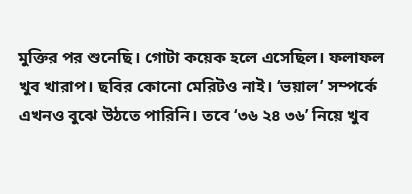মুক্তির পর শুনেছি। গোটা কয়েক হলে এসেছিল। ফলাফল খুব খারাপ। ছবির কোনো মেরিটও নাই। ‘ভয়াল’ সম্পর্কে এখনও বুঝে উঠতে পারিনি। তবে ‘৩৬ ২৪ ৩৬’ নিয়ে খুব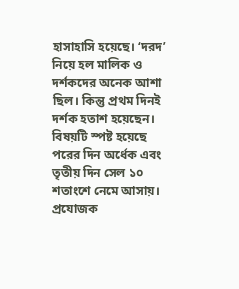হাসাহাসি হয়েছে। ‘দরদ’ নিয়ে হল মালিক ও দর্শকদের অনেক আশা ছিল। কিন্তু প্রথম দিনই দর্শক হতাশ হয়েছেন। বিষয়টি স্পষ্ট হয়েছে পরের দিন অর্ধেক এবং তৃতীয় দিন সেল ১০ শতাংশে নেমে আসায়। প্রযোজক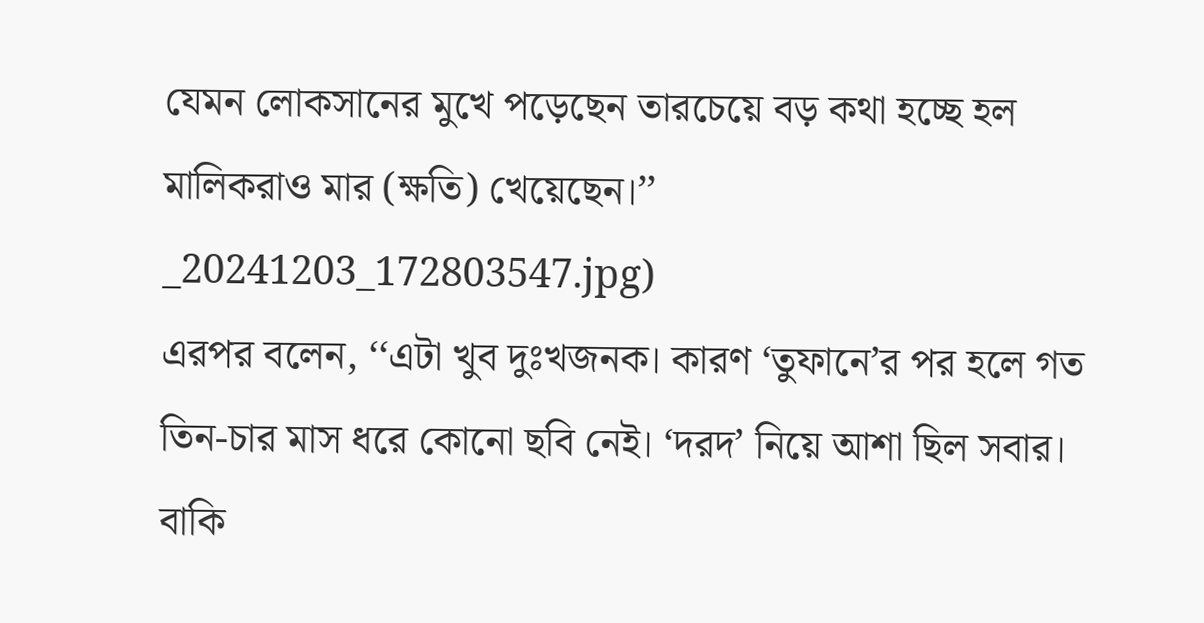যেমন লোকসানের মুখে পড়েছেন তারচেয়ে বড় কথা হচ্ছে হল মালিকরাও মার (ক্ষতি) খেয়েছেন।’’
_20241203_172803547.jpg)
এরপর বলেন, ‘‘এটা খুব দুঃখজনক। কারণ ‘তুফানে’র পর হলে গত তিন-চার মাস ধরে কোনো ছবি নেই। ‘দরদ’ নিয়ে আশা ছিল সবার। বাকি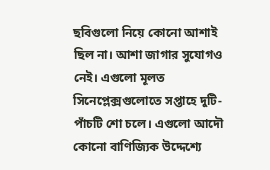ছবিগুলো নিয়ে কোনো আশাই ছিল না। আশা জাগার সুযোগও নেই। এগুলো মূলত সিনেপ্লেক্সগুলোতে সপ্তাহে দুটি-পাঁচটি শো চলে। এগুলো আদৌ কোনো বাণিজ্যিক উদ্দেশ্যে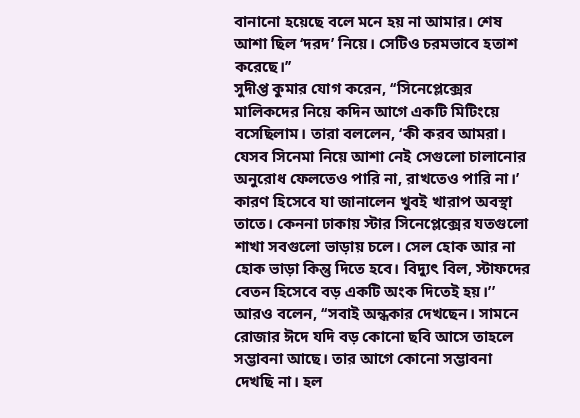বানানো হয়েছে বলে মনে হয় না আমার। শেষ আশা ছিল ‘দরদ’ নিয়ে। সেটিও চরমভাবে হতাশ করেছে।’’
সুদীপ্ত কুমার যোগ করেন, ‘‘সিনেপ্লেক্সের মালিকদের নিয়ে কদিন আগে একটি মিটিংয়ে বসেছিলাম। তারা বললেন, ‘কী করব আমরা। যেসব সিনেমা নিয়ে আশা নেই সেগুলো চালানোর অনুরোধ ফেলতেও পারি না, রাখতেও পারি না।’ কারণ হিসেবে যা জানালেন খুবই খারাপ অবস্থা তাতে। কেননা ঢাকায় স্টার সিনেপ্লেক্সের যতগুলো শাখা সবগুলো ভাড়ায় চলে। সেল হোক আর না হোক ভাড়া কিন্তু দিতে হবে। বিদ্যুৎ বিল, স্টাফদের বেতন হিসেবে বড় একটি অংক দিতেই হয়।’’
আরও বলেন, ‘‘সবাই অন্ধকার দেখছেন। সামনে রোজার ঈদে যদি বড় কোনো ছবি আসে তাহলে সম্ভাবনা আছে। তার আগে কোনো সম্ভাবনা দেখছি না। হল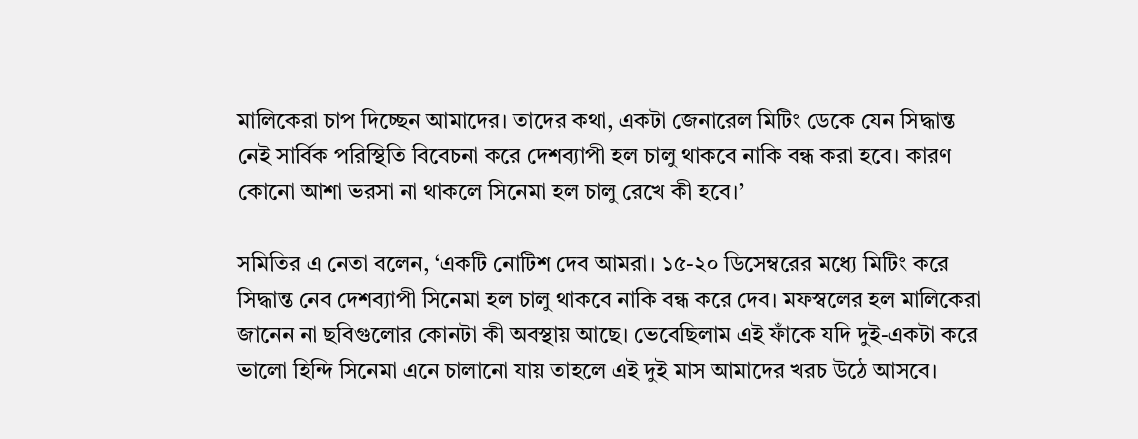মালিকেরা চাপ দিচ্ছেন আমাদের। তাদের কথা, একটা জেনারেল মিটিং ডেকে যেন সিদ্ধান্ত নেই সার্বিক পরিস্থিতি বিবেচনা করে দেশব্যাপী হল চালু থাকবে নাকি বন্ধ করা হবে। কারণ কোনো আশা ভরসা না থাকলে সিনেমা হল চালু রেখে কী হবে।’

সমিতির এ নেতা বলেন, ‘একটি নোটিশ দেব আমরা। ১৫-২০ ডিসেম্বরের মধ্যে মিটিং করে সিদ্ধান্ত নেব দেশব্যাপী সিনেমা হল চালু থাকবে নাকি বন্ধ করে দেব। মফস্বলের হল মালিকেরা জানেন না ছবিগুলোর কোনটা কী অবস্থায় আছে। ভেবেছিলাম এই ফাঁকে যদি দুই-একটা করে ভালো হিন্দি সিনেমা এনে চালানো যায় তাহলে এই দুই মাস আমাদের খরচ উঠে আসবে।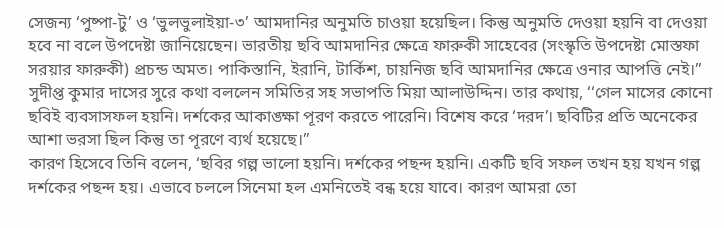সেজন্য ‘পুষ্পা-টু’ ও ‘ভুলভুলাইয়া-৩’ আমদানির অনুমতি চাওয়া হয়েছিল। কিন্তু অনুমতি দেওয়া হয়নি বা দেওয়া হবে না বলে উপদেষ্টা জানিয়েছেন। ভারতীয় ছবি আমদানির ক্ষেত্রে ফারুকী সাহেবের (সংস্কৃতি উপদেষ্টা মোস্তফা সরয়ার ফারুকী) প্রচন্ড অমত। পাকিস্তানি, ইরানি, টার্কিশ, চায়নিজ ছবি আমদানির ক্ষেত্রে ওনার আপত্তি নেই।’’
সুদীপ্ত কুমার দাসের সুরে কথা বললেন সমিতির সহ সভাপতি মিয়া আলাউদ্দিন। তার কথায়, ‘‘গেল মাসের কোনো ছবিই ব্যবসাসফল হয়নি। দর্শকের আকাঙ্ক্ষা পূরণ করতে পারেনি। বিশেষ করে ‘দরদ’। ছবিটির প্রতি অনেকের আশা ভরসা ছিল কিন্তু তা পূরণে ব্যর্থ হয়েছে।’’
কারণ হিসেবে তিনি বলেন, ‘ছবির গল্প ভালো হয়নি। দর্শকের পছন্দ হয়নি। একটি ছবি সফল তখন হয় যখন গল্প দর্শকের পছন্দ হয়। এভাবে চললে সিনেমা হল এমনিতেই বন্ধ হয়ে যাবে। কারণ আমরা তো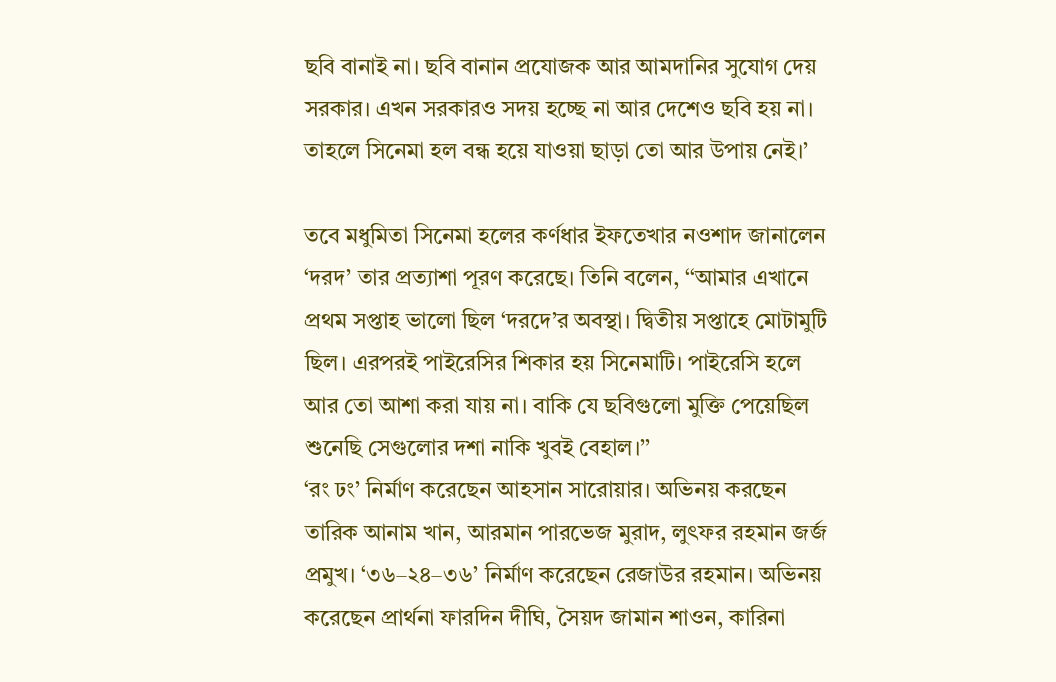ছবি বানাই না। ছবি বানান প্রযোজক আর আমদানির সুযোগ দেয় সরকার। এখন সরকারও সদয় হচ্ছে না আর দেশেও ছবি হয় না। তাহলে সিনেমা হল বন্ধ হয়ে যাওয়া ছাড়া তো আর উপায় নেই।’

তবে মধুমিতা সিনেমা হলের কর্ণধার ইফতেখার নওশাদ জানালেন ‘দরদ’ তার প্রত্যাশা পূরণ করেছে। তিনি বলেন, ‘‘আমার এখানে প্রথম সপ্তাহ ভালো ছিল ‘দরদে’র অবস্থা। দ্বিতীয় সপ্তাহে মোটামুটি ছিল। এরপরই পাইরেসির শিকার হয় সিনেমাটি। পাইরেসি হলে আর তো আশা করা যায় না। বাকি যে ছবিগুলো মুক্তি পেয়েছিল শুনেছি সেগুলোর দশা নাকি খুবই বেহাল।’’
‘রং ঢং’ নির্মাণ করেছেন আহসান সারোয়ার। অভিনয় করছেন তারিক আনাম খান, আরমান পারভেজ মুরাদ, লুৎফর রহমান জর্জ প্রমুখ। ‘৩৬–২৪–৩৬’ নির্মাণ করেছেন রেজাউর রহমান। অভিনয় করেছেন প্রার্থনা ফারদিন দীঘি, সৈয়দ জামান শাওন, কারিনা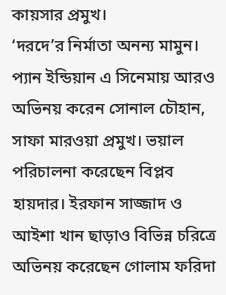কায়সার প্রমুখ।
‘দরদে’র নির্মাতা অনন্য মামুন। প্যান ইন্ডিয়ান এ সিনেমায় আরও অভিনয় করেন সোনাল চৌহান, সাফা মারওয়া প্রমুখ। ভয়াল পরিচালনা করেছেন বিপ্লব হায়দার। ইরফান সাজ্জাদ ও আইশা খান ছাড়াও বিভিন্ন চরিত্রে অভিনয় করেছেন গোলাম ফরিদা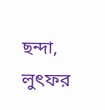ছন্দা, লুৎফর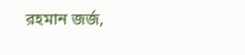রহমান জর্জ,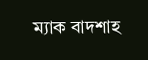ম্যাক বাদশাহ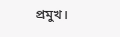প্রমুখ।